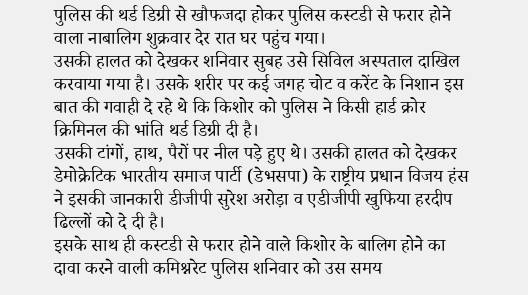पुलिस की थर्ड डिग्री से खौफजदा होकर पुलिस कस्टडी से फरार होने वाला नाबालिग शुक्रवार देर रात घर पहुंच गया।
उसकी हालत को देखकर शनिवार सुबह उसे सिविल अस्पताल दाखिल करवाया गया है। उसके शरीर पर कई जगह चोट व करेंट के निशान इस बात की गवाही दे रहे थे कि किशोर को पुलिस ने किसी हार्ड क्रोर क्रिमिनल की भांति थर्ड डिग्री दी है।
उसकी टांगों, हाथ, पैरों पर नील पड़े हुए थे। उसकी हालत को देखकर डेमोक्रेटिक भारतीय समाज पार्टी (डेभसपा) के राष्ट्रीय प्रधान विजय हंस ने इसकी जानकारी डीजीपी सुरेश अरोड़ा व एडीजीपी खुफिया हरदीप ढिल्लों को दे दी है।
इसके साथ ही कस्टडी से फरार होने वाले किशोर के बालिग होने का दावा करने वाली कमिश्नरेट पुलिस शनिवार को उस समय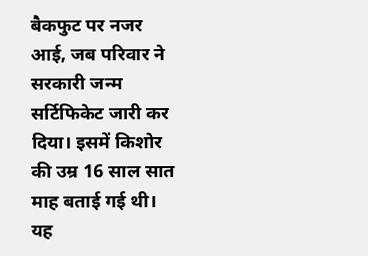बैकफुट पर नजर आई, जब परिवार ने सरकारी जन्म सर्टिफिकेट जारी कर दिया। इसमें किशोर की उम्र 16 साल सात माह बताई गई थी। यह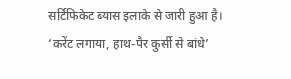सर्टिफिकेट ब्यास इलाके से जारी हुआ है।
‘करेंट लगाया, हाथ-पैर कुर्सी से बांधे’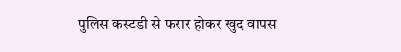पुलिस कस्टडी से फरार होकर खुद वापस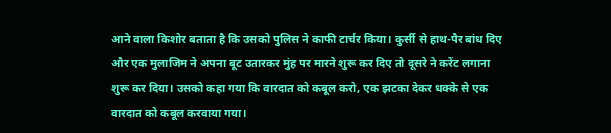आने वाला किशोर बताता है कि उसको पुलिस ने काफी टार्चर किया। कुर्सी से हाथ-पैर बांध दिए और एक मुलाजिम ने अपना बूट उतारकर मुंह पर मारने शुरू कर दिए तो दूसरे ने करेंट लगाना शुरू कर दिया। उसको कहा गया कि वारदात को कबूल करो, एक झटका देकर धक्के से एक वारदात को कबूल करवाया गया।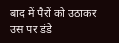बाद में पैरों को उठाकर उस पर डंडे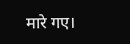मारे गए।